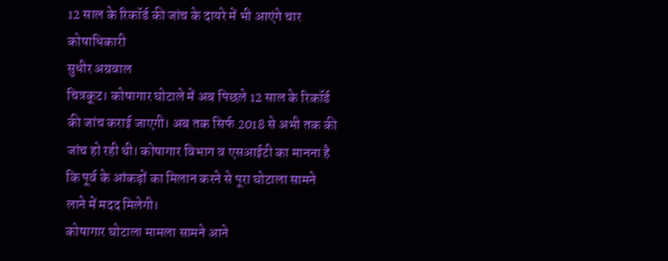12 साल के रिकॉर्ड की जांच के दायरे में भी आएंगे चार कोषाधिकारी
सुधीर अग्रवाल
चित्रकूट। कोषागार घोटाले में अब पिछले 12 साल के रिकॉर्ड की जांच कराई जाएगी। अब तक सिर्फ 2018 से अभी तक की जांच हो रही थी। कोषागार विभाग व एसआईटी का मानना है कि पूर्व के आंकड़ों का मिलान करने से पूरा घोटाला सामने लाने में मदद मिलेगी।
कोषागार घोटाला मामला सामने आने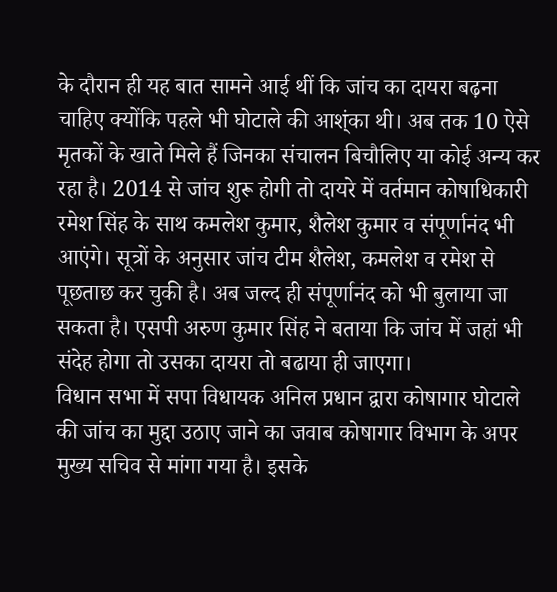के दौरान ही यह बात सामने आई थीं कि जांच का दायरा बढ़ना चाहिए क्योंकि पहले भी घोटाले की आश्ंका थी। अब तक 10 ऐसे मृतकों के खाते मिले हैं जिनका संचालन बिचौलिए या कोई अन्य कर रहा है। 2014 से जांच शुरू होगी तो दायरे में वर्तमान कोषाधिकारी रमेश सिंह के साथ कमलेश कुमार, शैलेश कुमार व संपूर्णानंद भी आएंगे। सूत्रों के अनुसार जांच टीम शैलेश, कमलेश व रमेश से पूछताछ कर चुकी है। अब जल्द ही संपूर्णानंद को भी बुलाया जा सकता है। एसपी अरुण कुमार सिंह ने बताया कि जांच में जहां भी संदेह होगा तो उसका दायरा तो बढाया ही जाएगा।
विधान सभा में सपा विधायक अनिल प्रधान द्वारा कोषागार घोटाले की जांच का मुद्दा उठाए जाने का जवाब कोषागार विभाग के अपर मुख्य सचिव से मांगा गया है। इसके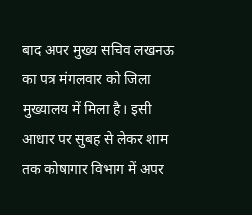बाद अपर मुख्य सचिव लखनऊ का पत्र मंगलवार को जिला मुख्यालय में मिला है। इसी आधार पर सुबह से लेकर शाम तक कोषागार विभाग में अपर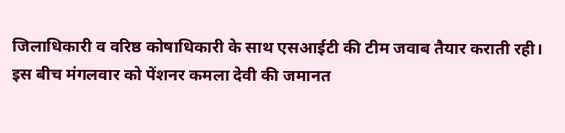जिलाधिकारी व वरिष्ठ कोषाधिकारी के साथ एसआईटी की टीम जवाब तैयार कराती रही। इस बीच मंगलवार को पेंशनर कमला देवी की जमानत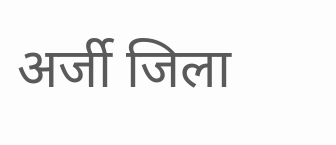अर्जी जिला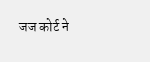जज कोर्ट ने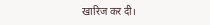खारिज कर दी।